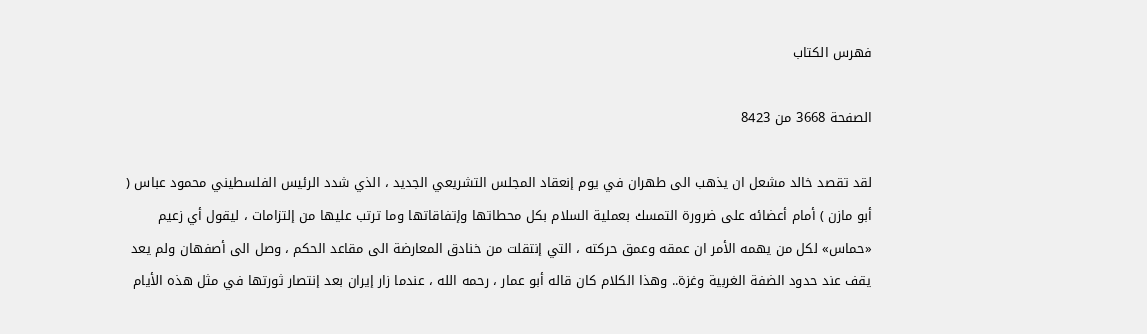فهرس الكتاب

الصفحة 3668 من 8423

لقد تقصد خالد مشعل ان يذهب الى طهران في يوم إنعقاد المجلس التشريعي الجديد ، الذي شدد الرئيس الفلسطيني محمود عباس ( أبو مازن ) أمام أعضائه على ضرورة التمسك بعملية السلام بكل محطاتها وإتفاقاتها وما ترتب عليها من إلتزامات ، ليقول أي زعيم «حماس» لكل من يهمه الأمر ان عمقه وعمق حركته ، التي إنتقلت من خنادق المعارضة الى مقاعد الحكم ، وصل الى أصفهان ولم يعد يقف عند حدود الضفة الغربية وغزة.. وهذا الكلام كان قاله أبو عمار ، رحمه الله ، عندما زار إيران بعد إنتصار ثورتها في مثل هذه الأيام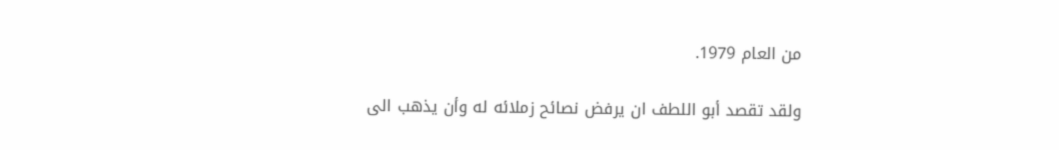من العام 1979.

ولقد تقصد أبو اللطف ان يرفض نصائح زملائه له وأن يذهب الى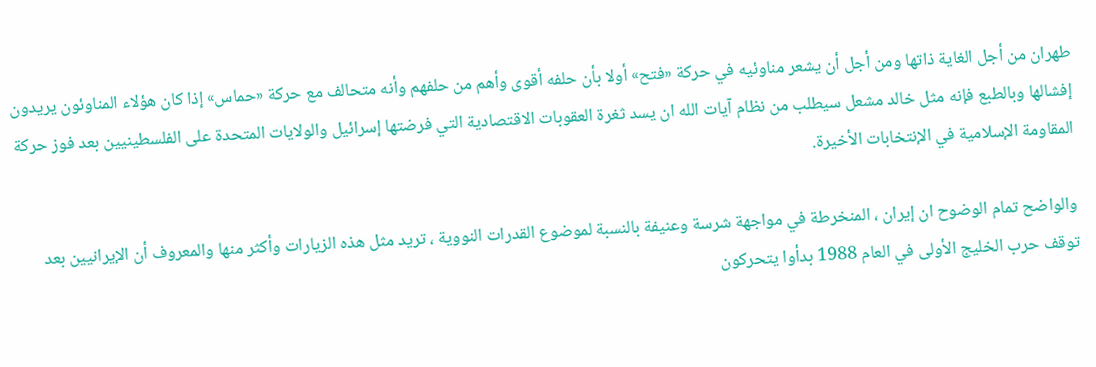طهران من أجل الغاية ذاتها ومن أجل أن يشعر مناوئيه في حركة «فتح» أولا بأن حلفه أقوى وأهم من حلفهم وأنه متحالف مع حركة «حماس» إذا كان هؤلاء المناوئون يريدون إفشالها وبالطبع فإنه مثل خالد مشعل سيطلب من نظام آيات الله ان يسد ثغرة العقوبات الاقتصادية التي فرضتها إسرائيل والولايات المتحدة على الفلسطينيين بعد فوز حركة المقاومة الإسلامية في الإنتخابات الأخيرة.

والواضح تمام الوضوح ان إيران ، المنخرطة في مواجهة شرسة وعنيفة بالنسبة لموضوع القدرات النووية ، تريد مثل هذه الزيارات وأكثر منها والمعروف أن الإيرانيين بعد توقف حرب الخليج الأولى في العام 1988 بدأوا يتحركون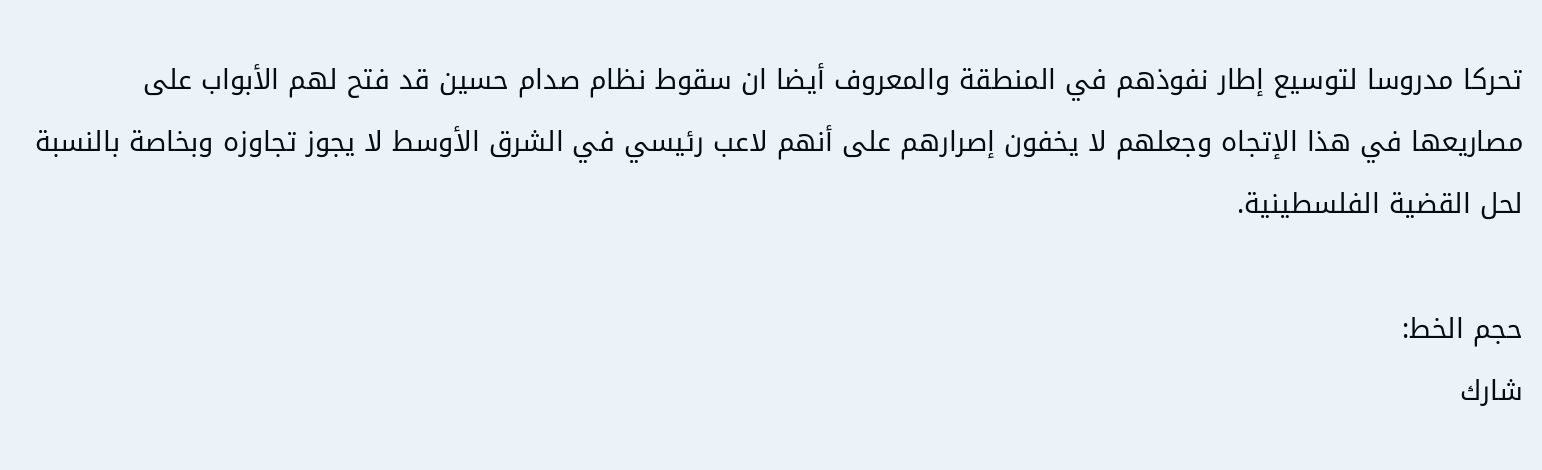تحركا مدروسا لتوسيع إطار نفوذهم في المنطقة والمعروف أيضا ان سقوط نظام صدام حسين قد فتح لهم الأبواب على مصاريعها في هذا الإتجاه وجعلهم لا يخفون إصرارهم على أنهم لاعب رئيسي في الشرق الأوسط لا يجوز تجاوزه وبخاصة بالنسبة لحل القضية الفلسطينية.

حجم الخط:
شارك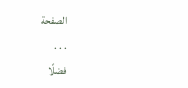الصفحة
. . .
فضلًا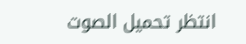انتظر تحميل الصوت